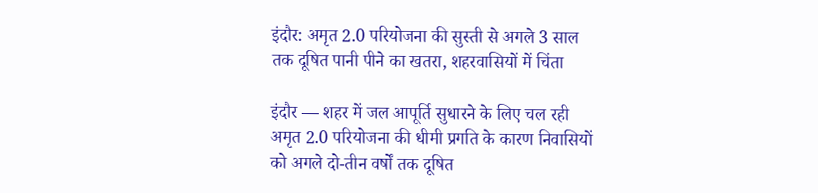इंदौर: अमृत 2.0 परियोजना की सुस्ती से अगले 3 साल तक दूषित पानी पीने का खतरा, शहरवासियों में चिंता

इंदौर — शहर में जल आपूर्ति सुधारने के लिए चल रही अमृत 2.0 परियोजना की धीमी प्रगति के कारण निवासियों को अगले दो-तीन वर्षों तक दूषित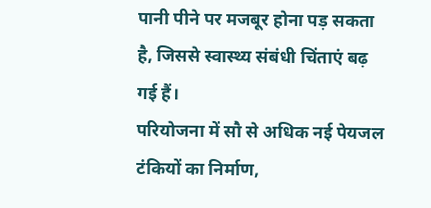पानी पीने पर मजबूर होना पड़ सकता है, जिससे स्वास्थ्य संबंधी चिंताएं बढ़ गई हैं।
परियोजना में सौ से अधिक नई पेयजल टंकियों का निर्माण,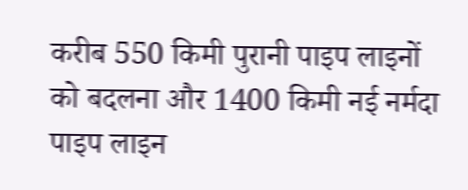करीब 550 किमी पुरानी पाइप लाइनों को बदलना और 1400 किमी नई नर्मदा पाइप लाइन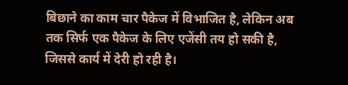बिछाने का काम चार पैकेज में विभाजित है, लेकिन अब तक सिर्फ एक पैकेज के लिए एजेंसी तय हो सकी है, जिससे कार्य में देरी हो रही है।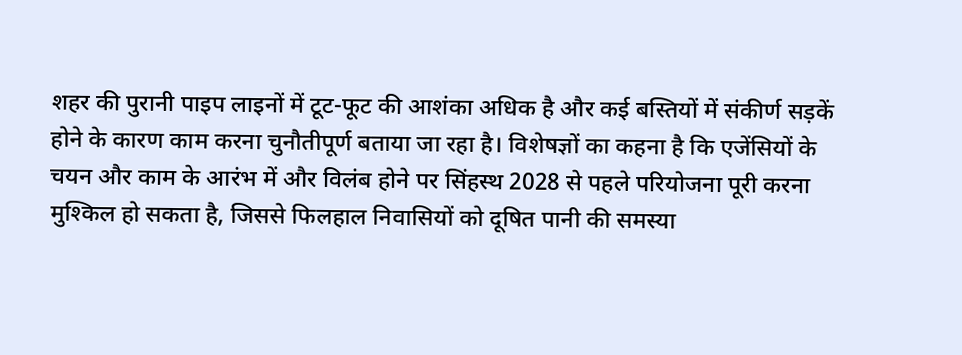शहर की पुरानी पाइप लाइनों में टूट-फूट की आशंका अधिक है और कई बस्तियों में संकीर्ण सड़कें होने के कारण काम करना चुनौतीपूर्ण बताया जा रहा है। विशेषज्ञों का कहना है कि एजेंसियों के चयन और काम के आरंभ में और विलंब होने पर सिंहस्थ 2028 से पहले परियोजना पूरी करना मुश्किल हो सकता है, जिससे फिलहाल निवासियों को दूषित पानी की समस्या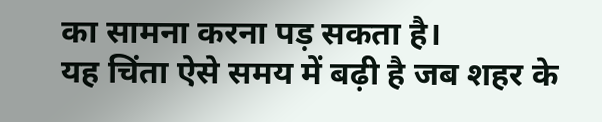का सामना करना पड़ सकता है।
यह चिंता ऐसे समय में बढ़ी है जब शहर के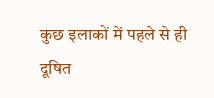कुछ इलाकों में पहले से ही दूषित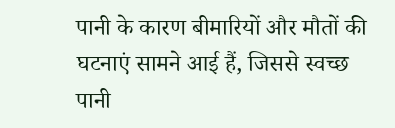पानी के कारण बीमारियों और मौतों की घटनाएं सामने आई हैं, जिससे स्वच्छ पानी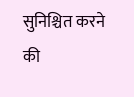सुनिश्चित करने की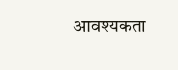आवश्यकता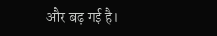और बढ़ गई है।